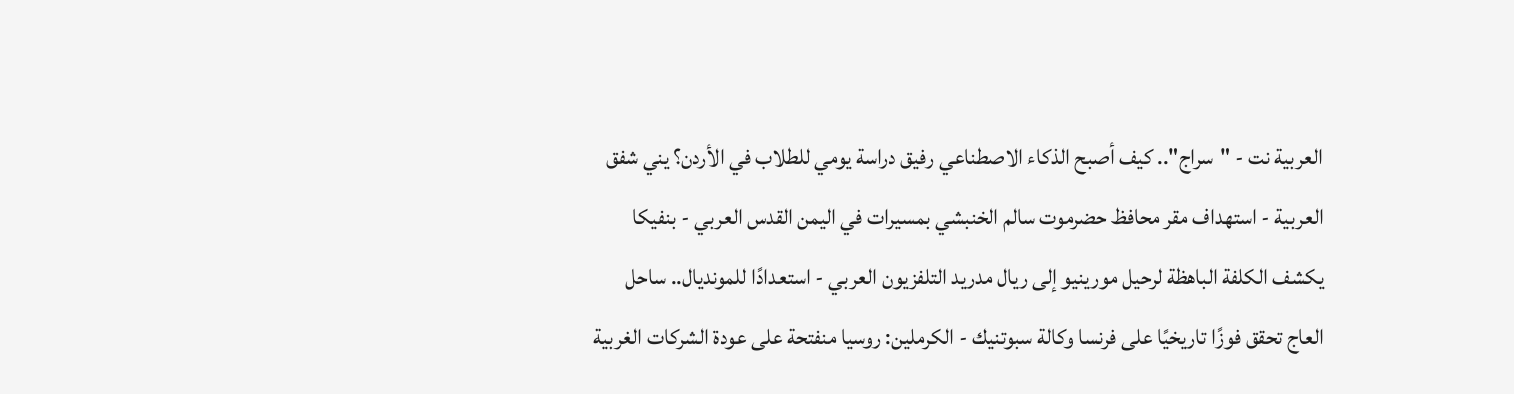العربية نت - "سراج".. كيف أصبح الذكاء الاصطناعي رفيق دراسة يومي للطلاب في الأردن؟ يني شفق العربية - استهداف مقر محافظ حضرموت سالم الخنبشي بمسيرات في اليمن القدس العربي - بنفيكا يكشف الكلفة الباهظة لرحيل مورينيو إلى ريال مدريد التلفزيون العربي - استعدادًا للمونديال.. ساحل العاج تحقق فوزًا تاريخيًا على فرنسا وكالة سبوتنيك - الكرملين: روسيا منفتحة على عودة الشركات الغربية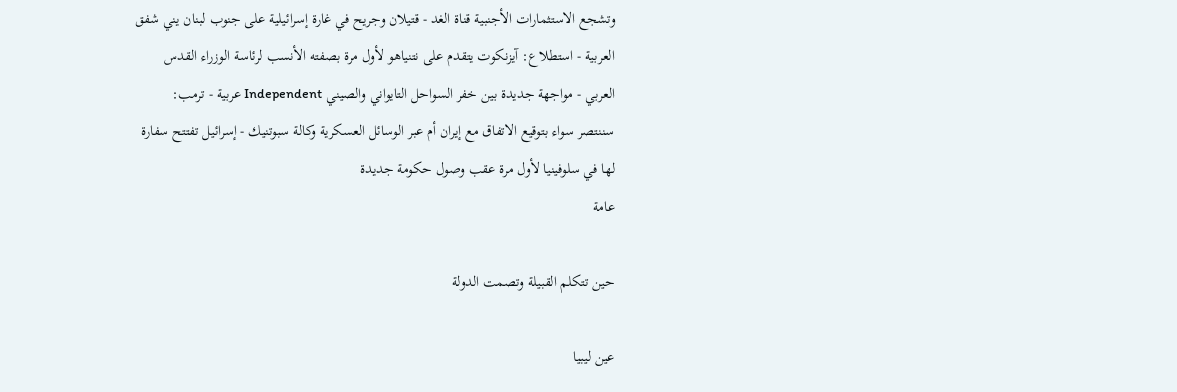وتشجع الاستثمارات الأجنبية قناة الغد - قتيلان وجريح في غارة إسرائيلية على جنوب لبنان يني شفق العربية - استطلاع: آيزنكوت يتقدم على نتنياهو لأول مرة بصفته الأنسب لرئاسة الوزراء القدس العربي - مواجهة جديدة بين خفر السواحل التايواني والصيني Independent عربية - ترمب: سننتصر سواء بتوقيع الاتفاق مع إيران أم عبر الوسائل العسكرية وكالة سبوتنيك - إسرائيل تفتتح سفارة لها في سلوفينيا لأول مرة عقب وصول حكومة جديدة
عامة

حين تتكلم القبيلة وتصمت الدولة

عين ليبيا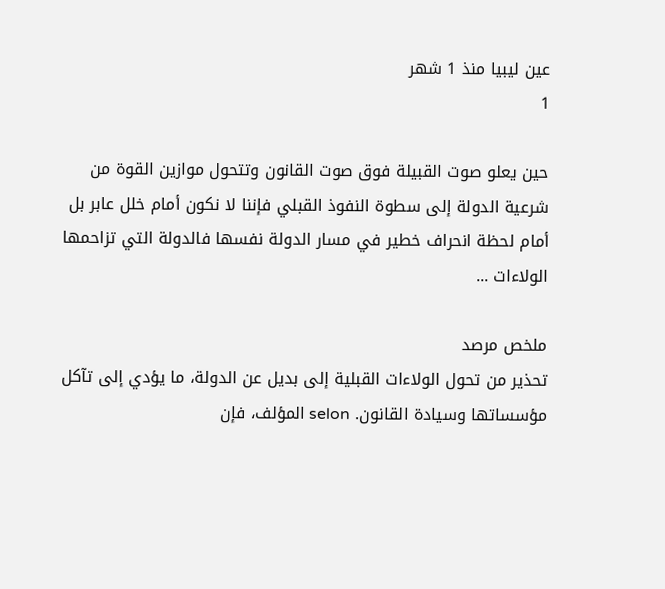عين ليبيا منذ 1 شهر
1

حين يعلو صوت القبيلة فوق صوت القانون وتتحول موازين القوة من شرعية الدولة إلى سطوة النفوذ القبلي فإننا لا نكون أمام خلل عابر بل أمام لحظة انحراف خطير في مسار الدولة نفسها فالدولة التي تزاحمها الولاءات ...

ملخص مرصد
تحذير من تحول الولاءات القبلية إلى بديل عن الدولة، ما يؤدي إلى تآكل مؤسساتها وسيادة القانون. selon المؤلف، فإن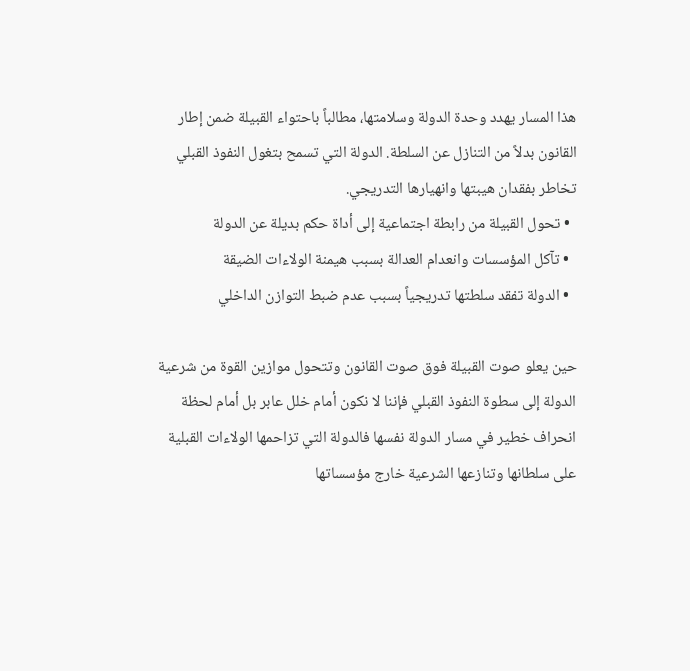هذا المسار يهدد وحدة الدولة وسلامتها، مطالباً باحتواء القبيلة ضمن إطار القانون بدلاً من التنازل عن السلطة. الدولة التي تسمح بتغول النفوذ القبلي تخاطر بفقدان هيبتها وانهيارها التدريجي.
  • تحول القبيلة من رابطة اجتماعية إلى أداة حكم بديلة عن الدولة
  • تآكل المؤسسات وانعدام العدالة بسبب هيمنة الولاءات الضيقة
  • الدولة تفقد سلطتها تدريجياً بسبب عدم ضبط التوازن الداخلي

حين يعلو صوت القبيلة فوق صوت القانون وتتحول موازين القوة من شرعية الدولة إلى سطوة النفوذ القبلي فإننا لا نكون أمام خلل عابر بل أمام لحظة انحراف خطير في مسار الدولة نفسها فالدولة التي تزاحمها الولاءات القبلية على سلطانها وتنازعها الشرعية خارج مؤسساتها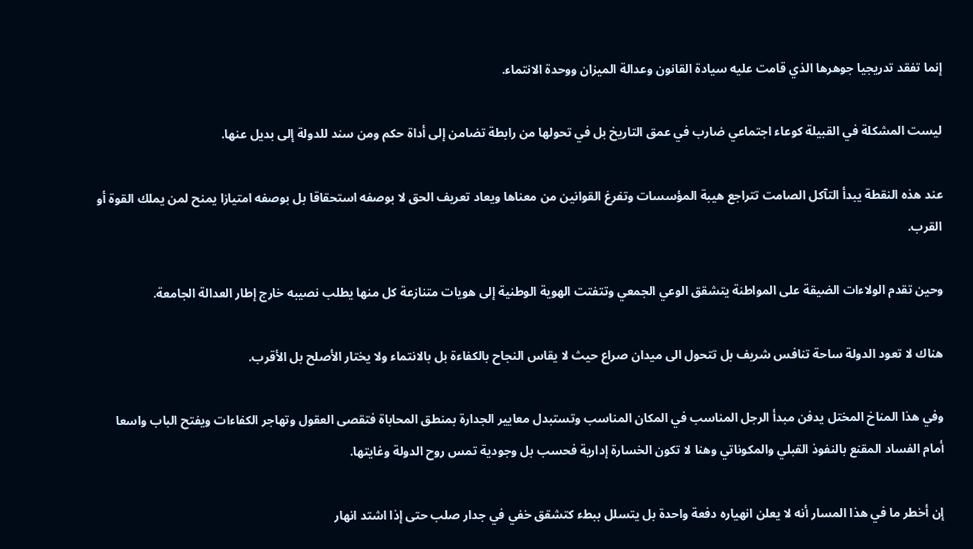إنما تفقد تدريجيا جوهرها الذي قامت عليه سيادة القانون وعدالة الميزان ووحدة الانتماء.

ليست المشكلة في القبيلة كوعاء اجتماعي ضارب في عمق التاريخ بل في تحولها من رابطة تضامن إلى أداة حكم ومن سند للدولة إلى بديل عنها.

عند هذه النقطة يبدأ التآكل الصامت تتراجع هيبة المؤسسات وتفرغ القوانين من معناها ويعاد تعريف الحق لا بوصفه استحقاقا بل بوصفه امتيازا يمنح لمن يملك القوة أو القرب.

وحين تقدم الولاءات الضيقة على المواطنة يتشقق الوعي الجمعي وتتفتت الهوية الوطنية إلى هويات متنازعة كل منها يطلب نصيبه خارج إطار العدالة الجامعة.

هناك لا تعود الدولة ساحة تنافس شريف بل تتحول الى ميدان صراع حيث لا يقاس النجاح بالكفاءة بل بالانتماء ولا يختار الأصلح بل الأقرب.

وفي هذا المناخ المختل يدفن مبدأ الرجل المناسب في المكان المناسب وتستبدل معايير الجدارة بمنطق المحاباة فتقصى العقول وتهاجر الكفاءات ويفتح الباب واسعا أمام الفساد المقنع بالنفوذ القبلي والمكوناتي وهنا لا تكون الخسارة إدارية فحسب بل وجودية تمس روح الدولة وغايتها.

إن أخطر ما في هذا المسار أنه لا يعلن انهياره دفعة واحدة بل يتسلل ببطء كتشقق خفي في جدار صلب حتى إذا اشتد انهار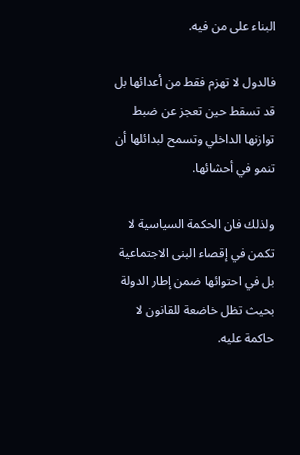البناء على من فيه.

فالدول لا تهزم فقط من أعدائها بل قد تسقط حين تعجز عن ضبط توازنها الداخلي وتسمح لبدائلها أن تنمو في أحشائها.

ولذلك فان الحكمة السياسية لا تكمن في إقصاء البنى الاجتماعية بل في احتوائها ضمن إطار الدولة بحيث تظل خاضعة للقانون لا حاكمة عليه.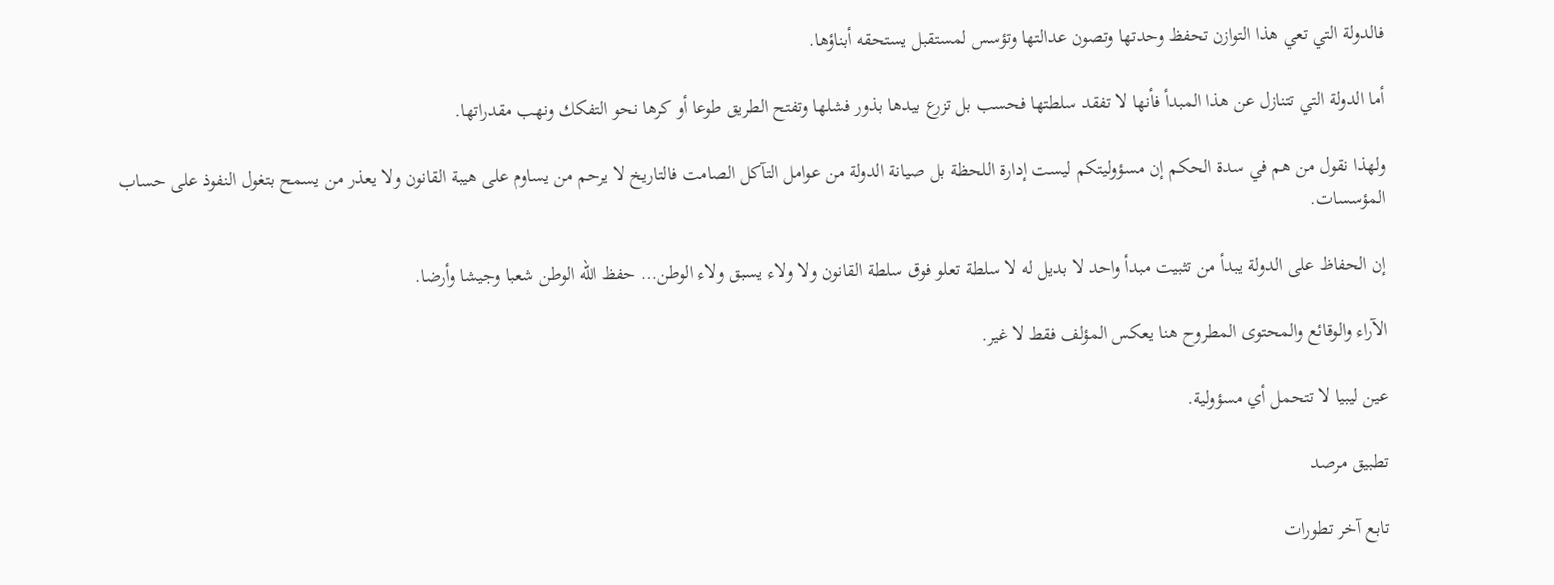فالدولة التي تعي هذا التوازن تحفظ وحدتها وتصون عدالتها وتؤسس لمستقبل يستحقه أبناؤها.

أما الدولة التي تتنازل عن هذا المبدأ فأنها لا تفقد سلطتها فحسب بل تزرع بيدها بذور فشلها وتفتح الطريق طوعا أو كرها نحو التفكك ونهب مقدراتها.

ولهذا نقول من هم في سدة الحكم إن مسؤوليتكم ليست إدارة اللحظة بل صيانة الدولة من عوامل التآكل الصامت فالتاريخ لا يرحم من يساوم على هيبة القانون ولا يعذر من يسمح بتغول النفوذ على حساب المؤسسات.

إن الحفاظ على الدولة يبدأ من تثبيت مبدأ واحد لا بديل له لا سلطة تعلو فوق سلطة القانون ولا ولاء يسبق ولاء الوطن… حفظ الله الوطن شعبا وجيشا وأرضا.

الآراء والوقائع والمحتوى المطروح هنا يعكس المؤلف فقط لا غير.

عين ليبيا لا تتحمل أي مسؤولية.

تطبيق مرصد

تابع آخر تطورات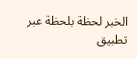الخبر لحظة بلحظة عبر تطبيق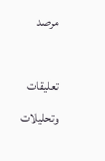مرصد

تعليقات وتحليلات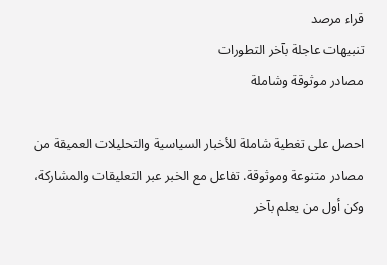قراء مرصد
تنبيهات عاجلة بآخر التطورات
مصادر موثوقة وشاملة

احصل على تغطية شاملة للأخبار السياسية والتحليلات العميقة من مصادر متنوعة وموثوقة. تفاعل مع الخبر عبر التعليقات والمشاركة، وكن أول من يعلم بآخر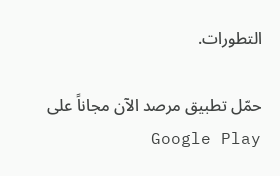التطورات.

حمّل تطبيق مرصد الآن مجاناً على Google Play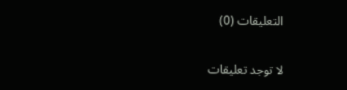التعليقات (0)

لا توجد تعليقات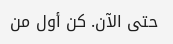حتى الآن. كن أول من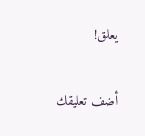يعلق!

أضف تعليقك